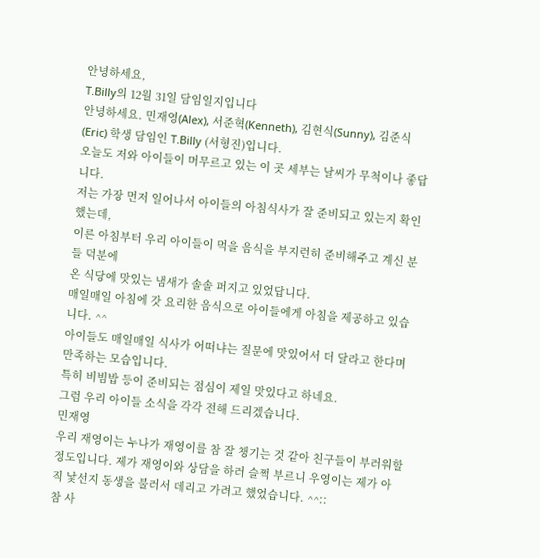안녕하세요,
T.Billy의 12월 31일 담임일지입니다
안녕하세요. 민재영(Alex), 서준혁(Kenneth), 김현식(Sunny), 김준식(Eric) 학생 담임인 T.Billy (서형진)입니다.
오늘도 저와 아이들이 머무르고 있는 이 곳 세부는 날씨가 무척이나 좋답니다.
저는 가장 먼저 일어나서 아이들의 아침식사가 잘 준비되고 있는지 확인했는데,
이른 아침부터 우리 아이들이 먹을 음식을 부지런히 준비해주고 계신 분들 덕분에
온 식당에 맛있는 냄새가 솔솔 퍼지고 있었답니다.
매일매일 아침에 갓 요리한 음식으로 아이들에게 아침을 제공하고 있습니다. ^^
아이들도 매일매일 식사가 어떠냐는 질문에 맛있어서 더 달라고 한다며 만족하는 모습입니다.
특히 비빔밥 등이 준비되는 점심이 제일 맛있다고 하네요.
그럼 우리 아이들 소식을 각각 전해 드리겠습니다.
민재영
우리 재영이는 누나가 재영이를 참 잘 챙기는 것 같아 친구들이 부러워할 정도입니다. 제가 재영이와 상담을 하러 슬쩍 부르니 우영이는 제가 아직 낯선지 동생을 불러서 데리고 가려고 했었습니다. ^^::
참 사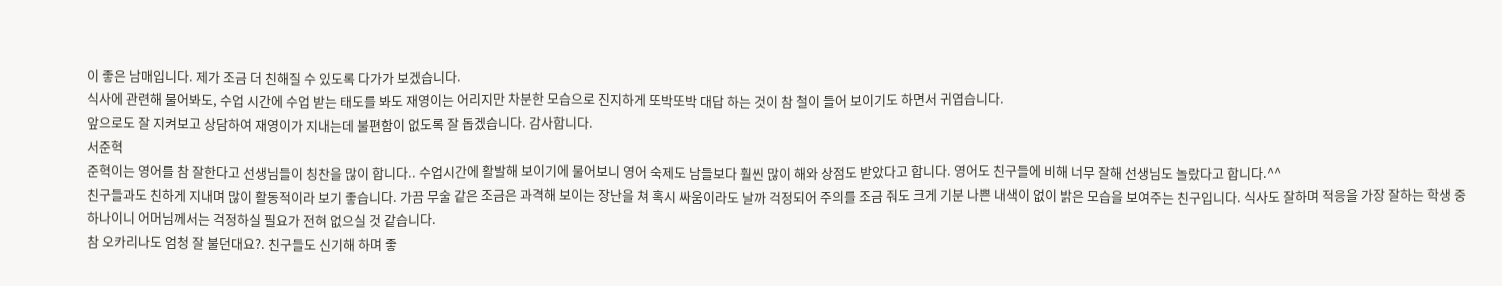이 좋은 남매입니다. 제가 조금 더 친해질 수 있도록 다가가 보겠습니다.
식사에 관련해 물어봐도, 수업 시간에 수업 받는 태도를 봐도 재영이는 어리지만 차분한 모습으로 진지하게 또박또박 대답 하는 것이 참 철이 들어 보이기도 하면서 귀엽습니다.
앞으로도 잘 지켜보고 상담하여 재영이가 지내는데 불편함이 없도록 잘 돕겠습니다. 감사합니다.
서준혁
준혁이는 영어를 참 잘한다고 선생님들이 칭찬을 많이 합니다.. 수업시간에 활발해 보이기에 물어보니 영어 숙제도 남들보다 훨씬 많이 해와 상점도 받았다고 합니다. 영어도 친구들에 비해 너무 잘해 선생님도 놀랐다고 합니다.^^
친구들과도 친하게 지내며 많이 활동적이라 보기 좋습니다. 가끔 무술 같은 조금은 과격해 보이는 장난을 쳐 혹시 싸움이라도 날까 걱정되어 주의를 조금 줘도 크게 기분 나쁜 내색이 없이 밝은 모습을 보여주는 친구입니다. 식사도 잘하며 적응을 가장 잘하는 학생 중 하나이니 어머님께서는 걱정하실 필요가 전혀 없으실 것 같습니다.
참 오카리나도 엄청 잘 불던대요?. 친구들도 신기해 하며 좋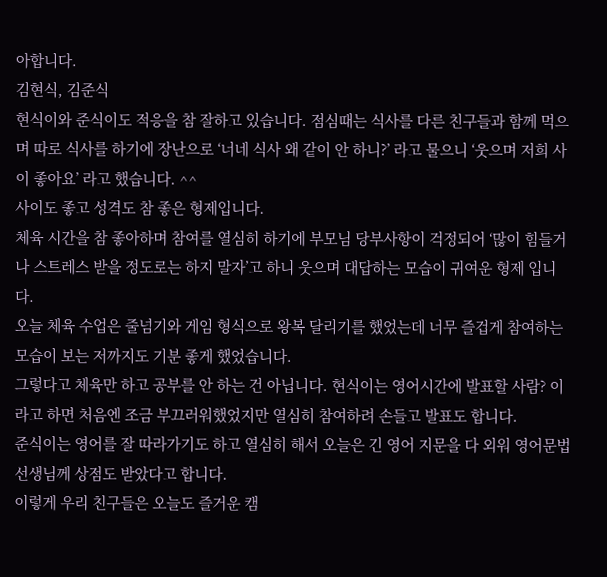아합니다.
김현식, 김준식
현식이와 준식이도 적응을 참 잘하고 있습니다. 점심때는 식사를 다른 친구들과 함께 먹으며 따로 식사를 하기에 장난으로 ‘너네 식사 왜 같이 안 하니?’ 라고 물으니 ‘웃으며 저희 사이 좋아요’ 라고 했습니다. ^^
사이도 좋고 성격도 참 좋은 형제입니다.
체육 시간을 참 좋아하며 참여를 열심히 하기에 부모님 당부사항이 걱정되어 ‘많이 힘들거나 스트레스 받을 정도로는 하지 말자’고 하니 웃으며 대답하는 모습이 귀여운 형제 입니다.
오늘 체육 수업은 줄넘기와 게임 형식으로 왕복 달리기를 했었는데 너무 즐겁게 참여하는 모습이 보는 저까지도 기분 좋게 했었습니다.
그렇다고 체육만 하고 공부를 안 하는 건 아닙니다. 현식이는 영어시간에 발표할 사람? 이라고 하면 처음엔 조금 부끄러워했었지만 열심히 참여하려 손들고 발표도 합니다.
준식이는 영어를 잘 따라가기도 하고 열심히 해서 오늘은 긴 영어 지문을 다 외워 영어문법 선생님께 상점도 받았다고 합니다.
이렇게 우리 친구들은 오늘도 즐거운 캠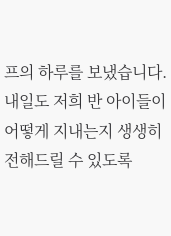프의 하루를 보냈습니다. 내일도 저희 반 아이들이 어떻게 지내는지 생생히 전해드릴 수 있도록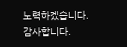노력하겠습니다. 감사합니다.